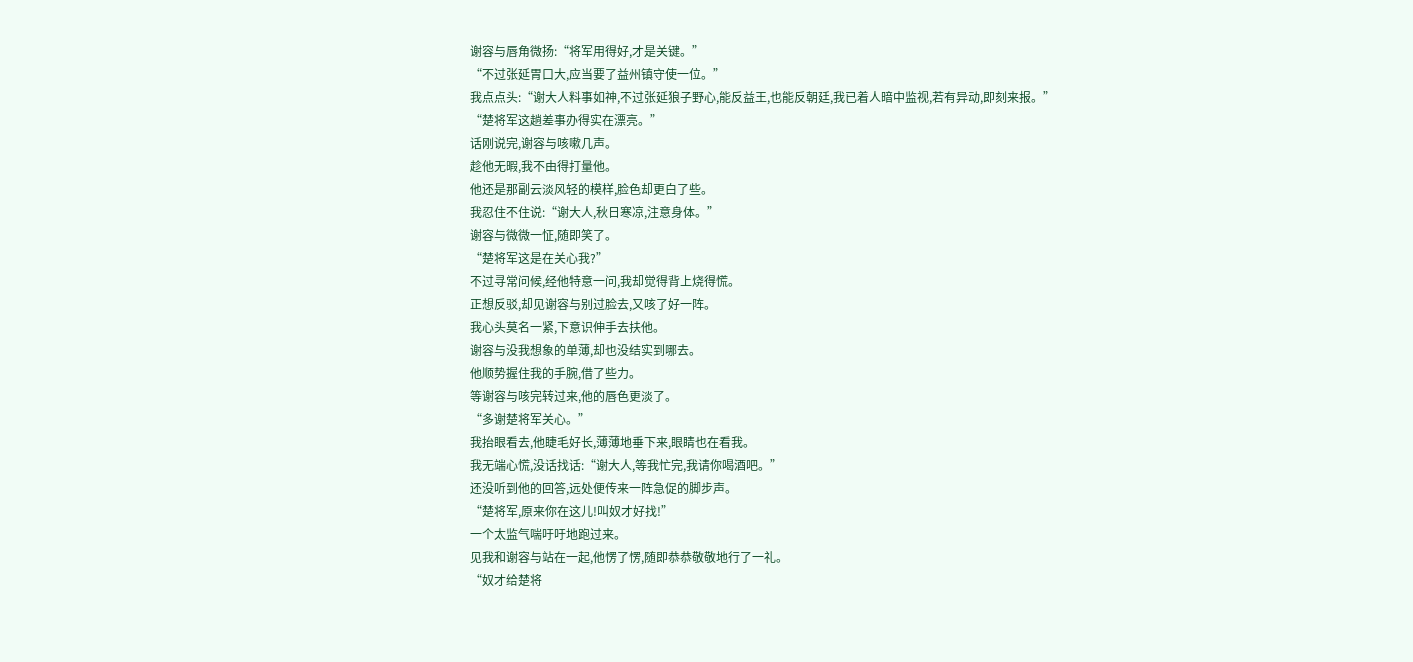谢容与唇角微扬:“将军用得好,才是关键。”
“不过张延胃口大,应当要了益州镇守使一位。”
我点点头:“谢大人料事如神,不过张延狼子野心,能反益王,也能反朝廷,我已着人暗中监视,若有异动,即刻来报。”
“楚将军这趟差事办得实在漂亮。”
话刚说完,谢容与咳嗽几声。
趁他无暇,我不由得打量他。
他还是那副云淡风轻的模样,脸色却更白了些。
我忍住不住说:“谢大人,秋日寒凉,注意身体。”
谢容与微微一怔,随即笑了。
“楚将军这是在关心我?”
不过寻常问候,经他特意一问,我却觉得背上烧得慌。
正想反驳,却见谢容与别过脸去,又咳了好一阵。
我心头莫名一紧,下意识伸手去扶他。
谢容与没我想象的单薄,却也没结实到哪去。
他顺势握住我的手腕,借了些力。
等谢容与咳完转过来,他的唇色更淡了。
“多谢楚将军关心。”
我抬眼看去,他睫毛好长,薄薄地垂下来,眼睛也在看我。
我无端心慌,没话找话:“谢大人,等我忙完,我请你喝酒吧。”
还没听到他的回答,远处便传来一阵急促的脚步声。
“楚将军,原来你在这儿!叫奴才好找!”
一个太监气喘吁吁地跑过来。
见我和谢容与站在一起,他愣了愣,随即恭恭敬敬地行了一礼。
“奴才给楚将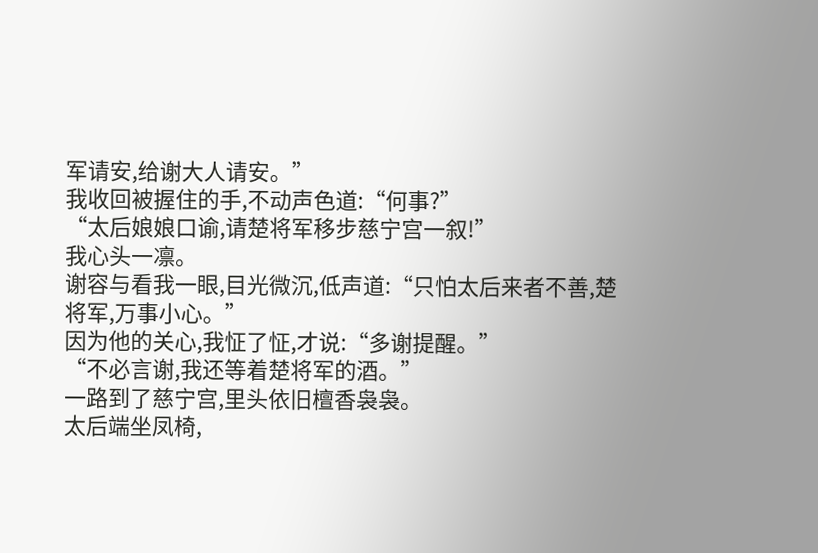军请安,给谢大人请安。”
我收回被握住的手,不动声色道:“何事?”
“太后娘娘口谕,请楚将军移步慈宁宫一叙!”
我心头一凛。
谢容与看我一眼,目光微沉,低声道:“只怕太后来者不善,楚将军,万事小心。”
因为他的关心,我怔了怔,才说:“多谢提醒。”
“不必言谢,我还等着楚将军的酒。”
一路到了慈宁宫,里头依旧檀香袅袅。
太后端坐凤椅,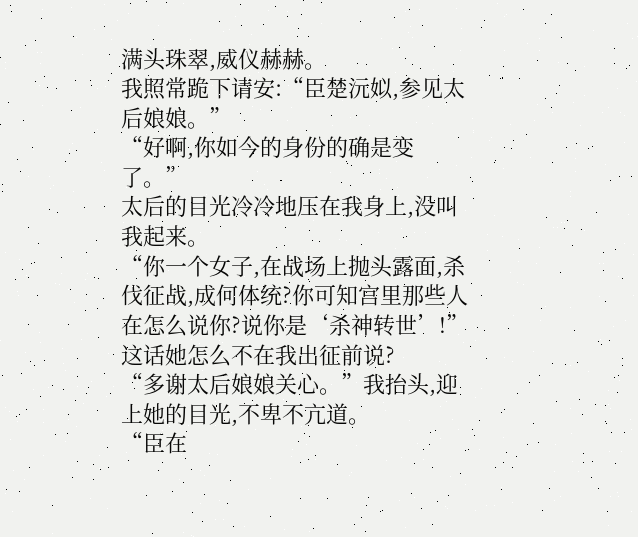满头珠翠,威仪赫赫。
我照常跪下请安:“臣楚沅姒,参见太后娘娘。”
“好啊,你如今的身份的确是变了。”
太后的目光冷冷地压在我身上,没叫我起来。
“你一个女子,在战场上抛头露面,杀伐征战,成何体统?你可知宫里那些人在怎么说你?说你是‘杀神转世’!”
这话她怎么不在我出征前说?
“多谢太后娘娘关心。”我抬头,迎上她的目光,不卑不亢道。
“臣在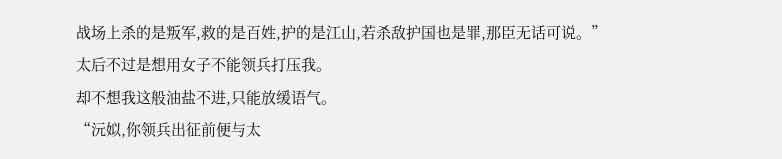战场上杀的是叛军,救的是百姓,护的是江山,若杀敌护国也是罪,那臣无话可说。”
太后不过是想用女子不能领兵打压我。
却不想我这般油盐不进,只能放缓语气。
“沅姒,你领兵出征前便与太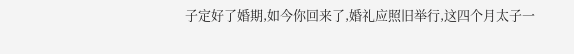子定好了婚期,如今你回来了,婚礼应照旧举行,这四个月太子一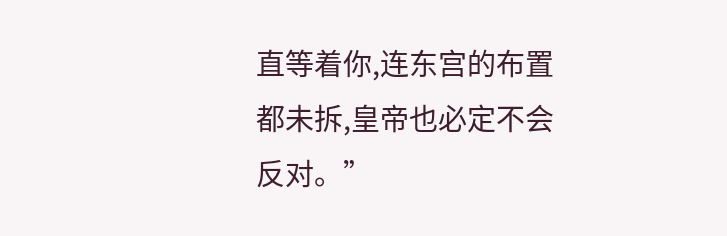直等着你,连东宫的布置都未拆,皇帝也必定不会反对。”